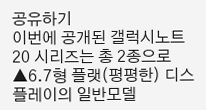공유하기
이번에 공개된 갤럭시노트20 시리즈는 총 2종으로 ▲6.7형 플랫(평평한) 디스플레이의 일반모델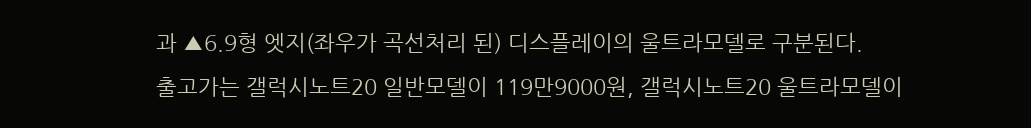과 ▲6.9형 엣지(좌우가 곡선처리 된) 디스플레이의 울트라모델로 구분된다.
출고가는 갤럭시노트20 일반모델이 119만9000원, 갤럭시노트20 울트라모델이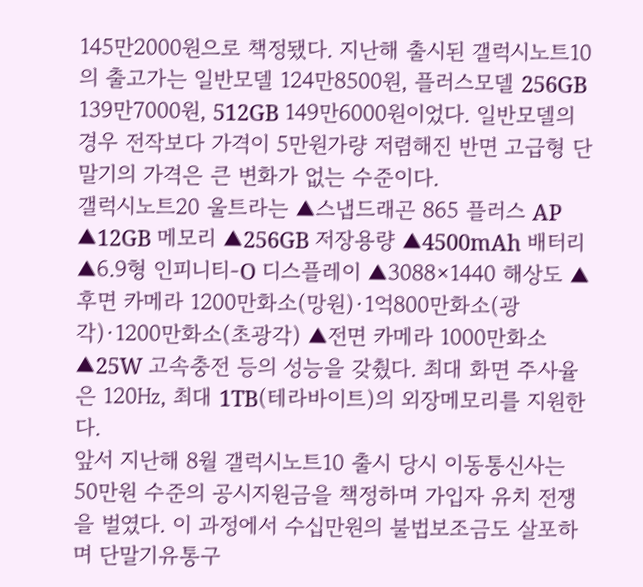145만2000원으로 책정됐다. 지난해 출시된 갤럭시노트10의 출고가는 일반모델 124만8500원, 플러스모델 256GB 139만7000원, 512GB 149만6000원이었다. 일반모델의 경우 전작보다 가격이 5만원가량 저렴해진 반면 고급형 단말기의 가격은 큰 변화가 없는 수준이다.
갤럭시노트20 울트라는 ▲스냅드래곤 865 플러스 AP ▲12GB 메모리 ▲256GB 저장용량 ▲4500mAh 배터리 ▲6.9형 인피니티-O 디스플레이 ▲3088×1440 해상도 ▲후면 카메라 1200만화소(망원)·1억800만화소(광각)·1200만화소(초광각) ▲전면 카메라 1000만화소 ▲25W 고속충전 등의 성능을 갖췄다. 최대 화면 주사율은 120㎐, 최대 1TB(테라바이트)의 외장메모리를 지원한다.
앞서 지난해 8월 갤럭시노트10 출시 당시 이동통신사는 50만원 수준의 공시지원금을 책정하며 가입자 유치 전쟁을 벌였다. 이 과정에서 수십만원의 불법보조금도 살포하며 단말기유통구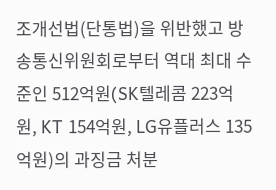조개선법(단통법)을 위반했고 방송통신위원회로부터 역대 최대 수준인 512억원(SK텔레콤 223억원, KT 154억원, LG유플러스 135억원)의 과징금 처분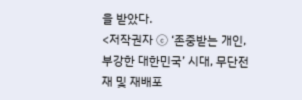을 받았다.
<저작권자 ⓒ ‘존중받는 개인, 부강한 대한민국’ 시대, 무단전재 및 재배포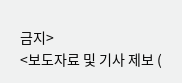금지>
<보도자료 및 기사 제보 (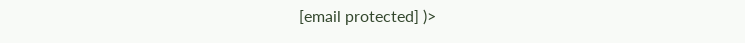[email protected] )>